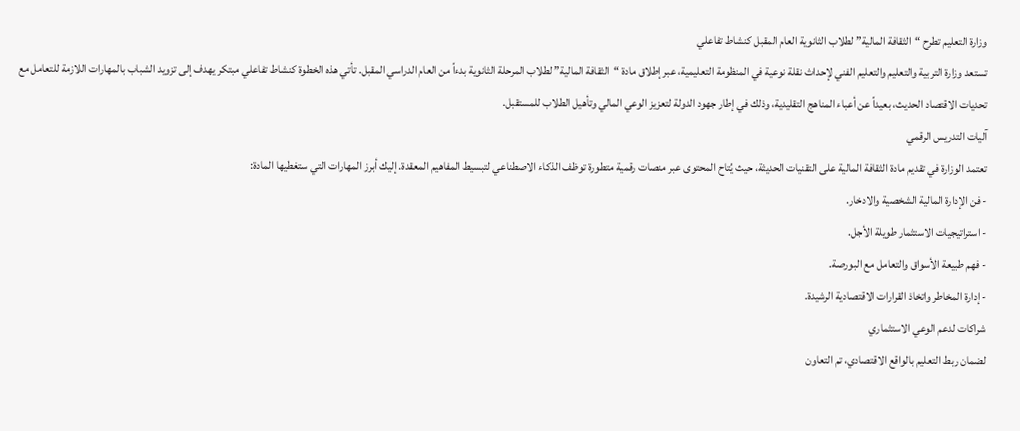وزارة التعليم تطرح “الثقافة المالية” لطلاب الثانوية العام المقبل كنشاط تفاعلي
تستعد وزارة التربية والتعليم والتعليم الفني لإحداث نقلة نوعية في المنظومة التعليمية، عبر إطلاق مادة “الثقافة المالية” لطلاب المرحلة الثانوية بدءاً من العام الدراسي المقبل. تأتي هذه الخطوة كنشاط تفاعلي مبتكر يهدف إلى تزويد الشباب بالمهارات اللازمة للتعامل مع تحديات الاقتصاد الحديث، بعيداً عن أعباء المناهج التقليدية، وذلك في إطار جهود الدولة لتعزيز الوعي المالي وتأهيل الطلاب للمستقبل.
آليات التدريس الرقمي
تعتمد الوزارة في تقديم مادة الثقافة المالية على التقنيات الحديثة، حيث يُتاح المحتوى عبر منصات رقمية متطورة توظف الذكاء الاصطناعي لتبسيط المفاهيم المعقدة. إليك أبرز المهارات التي ستغطيها المادة:
- فن الإدارة المالية الشخصية والادخار.
- استراتيجيات الاستثمار طويلة الأجل.
- فهم طبيعة الأسواق والتعامل مع البورصة.
- إدارة المخاطر واتخاذ القرارات الاقتصادية الرشيدة.
شراكات لدعم الوعي الاستثماري
لضمان ربط التعليم بالواقع الاقتصادي، تم التعاون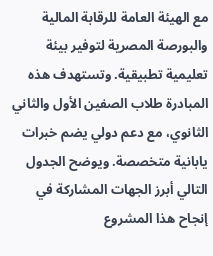مع الهيئة العامة للرقابة المالية والبورصة المصرية لتوفير بيئة تعليمية تطبيقية. وتستهدف هذه المبادرة طلاب الصفين الأول والثاني الثانوي، مع دعم دولي يضم خبرات يابانية متخصصة. ويوضح الجدول التالي أبرز الجهات المشاركة في إنجاح هذا المشروع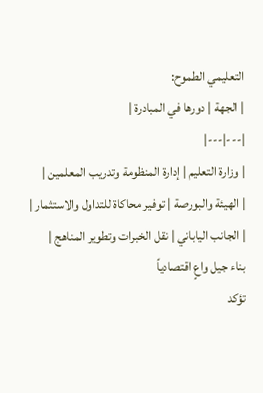التعليمي الطموح:
| الجهة | دورها في المبادرة |
|---|---|
| وزارة التعليم | إدارة المنظومة وتدريب المعلمين |
| الهيئة والبورصة | توفير محاكاة للتداول والاستثمار |
| الجانب الياباني | نقل الخبرات وتطوير المناهج |
بناء جيل واعٍ اقتصادياً
تؤكد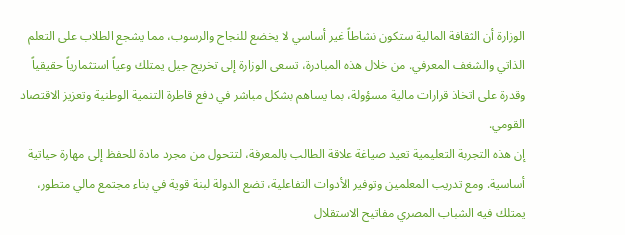الوزارة أن الثقافة المالية ستكون نشاطاً غير أساسي لا يخضع للنجاح والرسوب، مما يشجع الطلاب على التعلم الذاتي والشغف المعرفي. من خلال هذه المبادرة، تسعى الوزارة إلى تخريج جيل يمتلك وعياً استثمارياً حقيقياً وقدرة على اتخاذ قرارات مالية مسؤولة، بما يساهم بشكل مباشر في دفع قاطرة التنمية الوطنية وتعزيز الاقتصاد القومي.
إن هذه التجربة التعليمية تعيد صياغة علاقة الطالب بالمعرفة، لتتحول من مجرد مادة للحفظ إلى مهارة حياتية أساسية. ومع تدريب المعلمين وتوفير الأدوات التفاعلية، تضع الدولة لبنة قوية في بناء مجتمع مالي متطور، يمتلك فيه الشباب المصري مفاتيح الاستقلال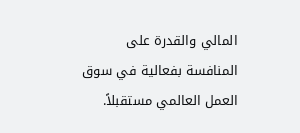المالي والقدرة على المنافسة بفعالية في سوق العمل العالمي مستقبلاً.